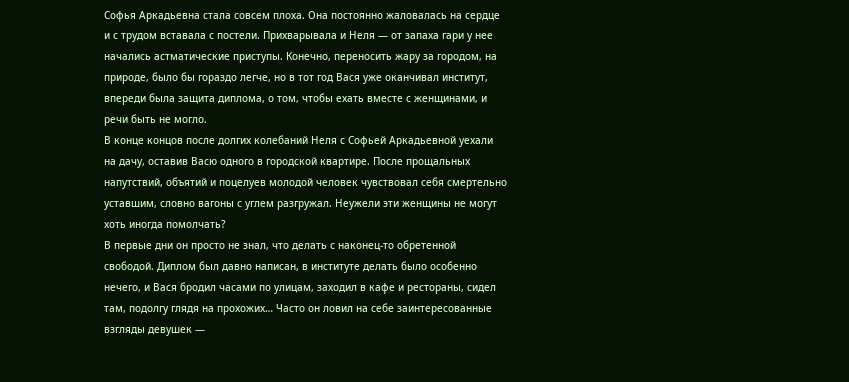Софья Аркадьевна стала совсем плоха. Она постоянно жаловалась на сердце и с трудом вставала с постели. Прихварывала и Неля — от запаха гари у нее начались астматические приступы. Конечно, переносить жару за городом, на природе, было бы гораздо легче, но в тот год Вася уже оканчивал институт, впереди была защита диплома, о том, чтобы ехать вместе с женщинами, и речи быть не могло.
В конце концов после долгих колебаний Неля с Софьей Аркадьевной уехали на дачу, оставив Васю одного в городской квартире. После прощальных напутствий, объятий и поцелуев молодой человек чувствовал себя смертельно уставшим, словно вагоны с углем разгружал. Неужели эти женщины не могут хоть иногда помолчать?
В первые дни он просто не знал, что делать с наконец-то обретенной свободой. Диплом был давно написан, в институте делать было особенно нечего, и Вася бродил часами по улицам, заходил в кафе и рестораны, сидел там, подолгу глядя на прохожих… Часто он ловил на себе заинтересованные взгляды девушек —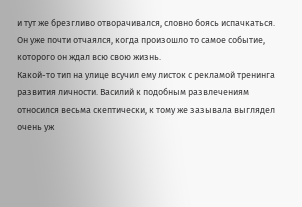и тут же брезгливо отворачивался, словно боясь испачкаться.
Он уже почти отчаялся, когда произошло то самое событие, которого он ждал всю свою жизнь.
Какой-то тип на улице всучил ему листок с рекламой тренинга развития личности. Василий к подобным развлечениям относился весьма скептически, к тому же зазывала выглядел очень уж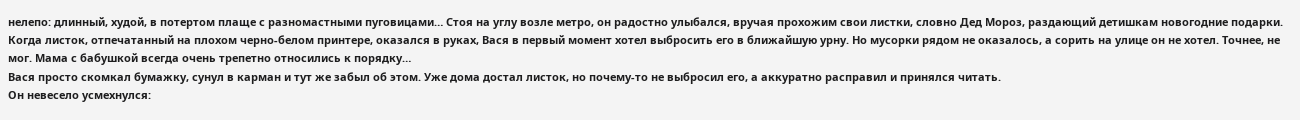нелепо: длинный, худой, в потертом плаще с разномастными пуговицами… Стоя на углу возле метро, он радостно улыбался, вручая прохожим свои листки, словно Дед Мороз, раздающий детишкам новогодние подарки.
Когда листок, отпечатанный на плохом черно-белом принтере, оказался в руках, Вася в первый момент хотел выбросить его в ближайшую урну. Но мусорки рядом не оказалось, а сорить на улице он не хотел. Точнее, не мог. Мама с бабушкой всегда очень трепетно относились к порядку…
Вася просто скомкал бумажку, сунул в карман и тут же забыл об этом. Уже дома достал листок, но почему-то не выбросил его, а аккуратно расправил и принялся читать.
Он невесело усмехнулся: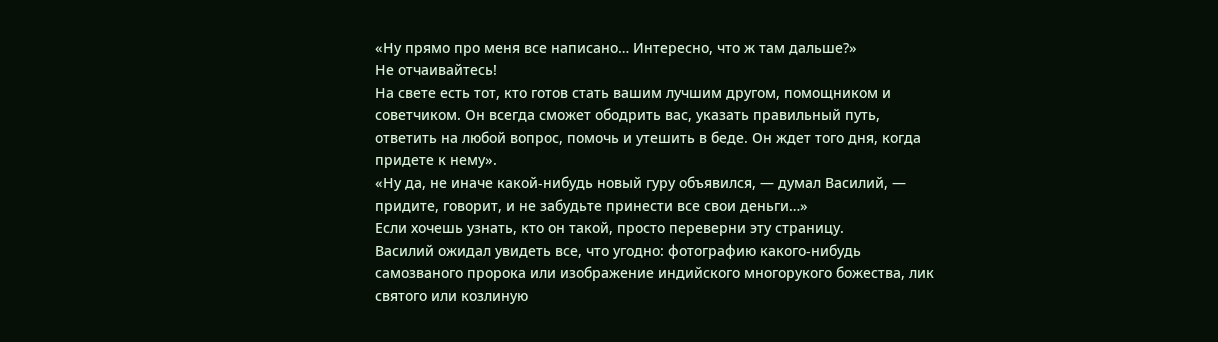«Ну прямо про меня все написано… Интересно, что ж там дальше?»
Не отчаивайтесь!
На свете есть тот, кто готов стать вашим лучшим другом, помощником и советчиком. Он всегда сможет ободрить вас, указать правильный путь, ответить на любой вопрос, помочь и утешить в беде. Он ждет того дня, когда придете к нему».
«Ну да, не иначе какой-нибудь новый гуру объявился, — думал Василий, — придите, говорит, и не забудьте принести все свои деньги…»
Если хочешь узнать, кто он такой, просто переверни эту страницу.
Василий ожидал увидеть все, что угодно: фотографию какого-нибудь самозваного пророка или изображение индийского многорукого божества, лик святого или козлиную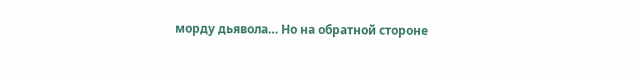морду дьявола… Но на обратной стороне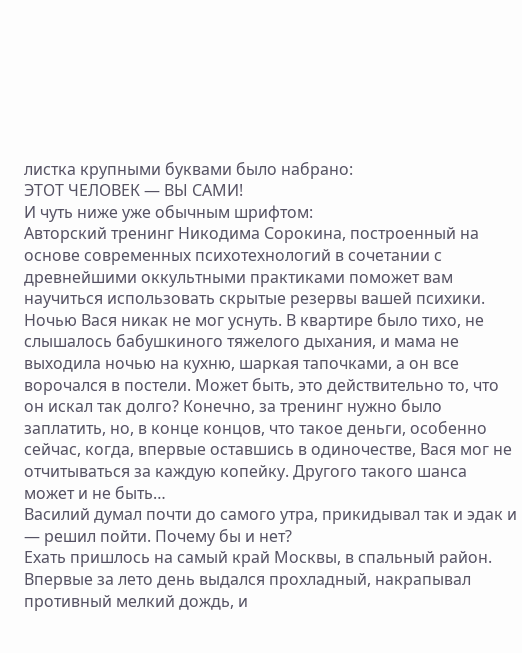листка крупными буквами было набрано:
ЭТОТ ЧЕЛОВЕК — ВЫ САМИ!
И чуть ниже уже обычным шрифтом:
Авторский тренинг Никодима Сорокина, построенный на основе современных психотехнологий в сочетании с древнейшими оккультными практиками поможет вам научиться использовать скрытые резервы вашей психики.
Ночью Вася никак не мог уснуть. В квартире было тихо, не слышалось бабушкиного тяжелого дыхания, и мама не выходила ночью на кухню, шаркая тапочками, а он все ворочался в постели. Может быть, это действительно то, что он искал так долго? Конечно, за тренинг нужно было заплатить, но, в конце концов, что такое деньги, особенно сейчас, когда, впервые оставшись в одиночестве, Вася мог не отчитываться за каждую копейку. Другого такого шанса может и не быть…
Василий думал почти до самого утра, прикидывал так и эдак и — решил пойти. Почему бы и нет?
Ехать пришлось на самый край Москвы, в спальный район. Впервые за лето день выдался прохладный, накрапывал противный мелкий дождь, и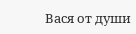Вася от души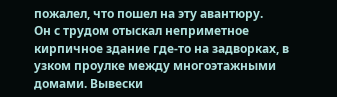пожалел, что пошел на эту авантюру.
Он с трудом отыскал неприметное кирпичное здание где-то на задворках, в узком проулке между многоэтажными домами. Вывески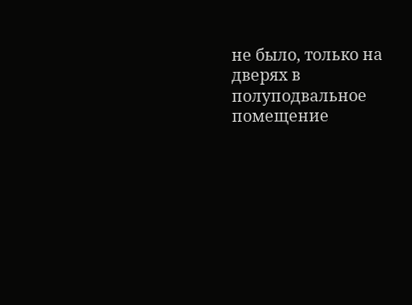не было, только на дверях в полуподвальное помещение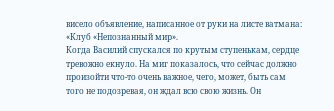висело объявление, написанное от руки на листе ватмана: «Клуб «Непознанный мир».
Когда Василий спускался по крутым ступенькам, сердце тревожно екнуло. На миг показалось, что сейчас должно произойти что-то очень важное, чего, может, быть сам того не подозревая, он ждал всю свою жизнь. Он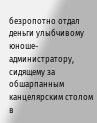безропотно отдал деньги улыбчивому юноше-администратору, сидящему за обшарпанным канцелярским столом в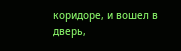коридоре, и вошел в дверь,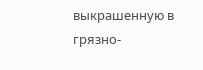выкрашенную в грязно-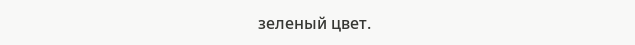зеленый цвет.